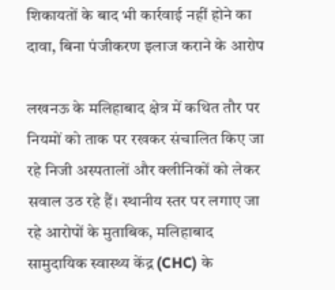शिकायतों के बाद भी कार्रवाई नहीं होने का दावा, बिना पंजीकरण इलाज कराने के आरोप

लखनऊ के मलिहाबाद क्षेत्र में कथित तौर पर नियमों को ताक पर रखकर संचालित किए जा रहे निजी अस्पतालों और क्लीनिकों को लेकर सवाल उठ रहे हैं। स्थानीय स्तर पर लगाए जा रहे आरोपों के मुताबिक, मलिहाबाद सामुदायिक स्वास्थ्य केंद्र (CHC) के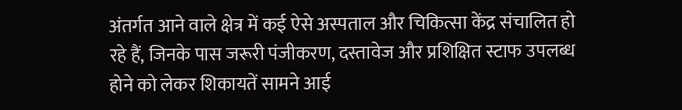अंतर्गत आने वाले क्षेत्र में कई ऐसे अस्पताल और चिकित्सा केंद्र संचालित हो रहे हैं, जिनके पास जरूरी पंजीकरण, दस्तावेज और प्रशिक्षित स्टाफ उपलब्ध होने को लेकर शिकायतें सामने आई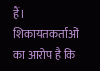हैं।
शिकायतकर्ताओं का आरोप है कि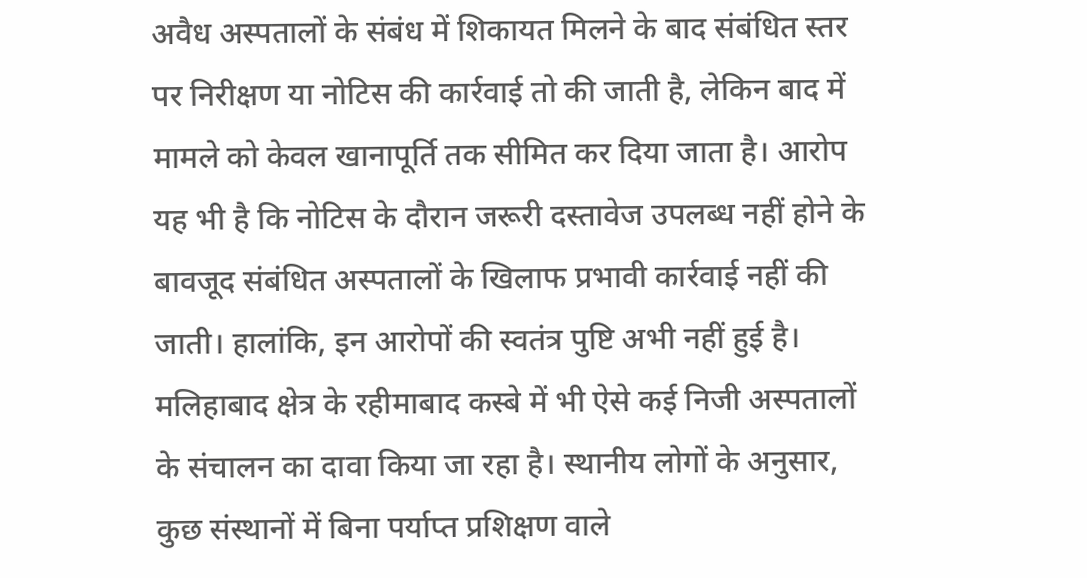अवैध अस्पतालों के संबंध में शिकायत मिलने के बाद संबंधित स्तर पर निरीक्षण या नोटिस की कार्रवाई तो की जाती है, लेकिन बाद में मामले को केवल खानापूर्ति तक सीमित कर दिया जाता है। आरोप यह भी है कि नोटिस के दौरान जरूरी दस्तावेज उपलब्ध नहीं होने के बावजूद संबंधित अस्पतालों के खिलाफ प्रभावी कार्रवाई नहीं की जाती। हालांकि, इन आरोपों की स्वतंत्र पुष्टि अभी नहीं हुई है।
मलिहाबाद क्षेत्र के रहीमाबाद कस्बे में भी ऐसे कई निजी अस्पतालों के संचालन का दावा किया जा रहा है। स्थानीय लोगों के अनुसार, कुछ संस्थानों में बिना पर्याप्त प्रशिक्षण वाले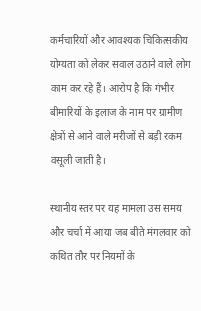कर्मचारियों और आवश्यक चिकित्सकीय योग्यता को लेकर सवाल उठाने वाले लोग काम कर रहे हैं। आरोप है कि गंभीर बीमारियों के इलाज के नाम पर ग्रामीण क्षेत्रों से आने वाले मरीजों से बड़ी रकम वसूली जाती है।

स्थानीय स्तर पर यह मामला उस समय और चर्चा में आया जब बीते मंगलवार को कथित तौर पर नियमों के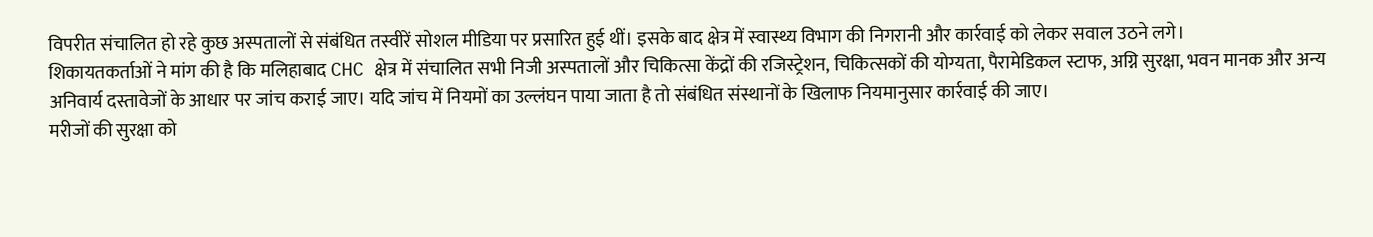विपरीत संचालित हो रहे कुछ अस्पतालों से संबंधित तस्वीरें सोशल मीडिया पर प्रसारित हुई थीं। इसके बाद क्षेत्र में स्वास्थ्य विभाग की निगरानी और कार्रवाई को लेकर सवाल उठने लगे।
शिकायतकर्ताओं ने मांग की है कि मलिहाबाद CHC क्षेत्र में संचालित सभी निजी अस्पतालों और चिकित्सा केंद्रों की रजिस्ट्रेशन, चिकित्सकों की योग्यता, पैरामेडिकल स्टाफ, अग्नि सुरक्षा, भवन मानक और अन्य अनिवार्य दस्तावेजों के आधार पर जांच कराई जाए। यदि जांच में नियमों का उल्लंघन पाया जाता है तो संबंधित संस्थानों के खिलाफ नियमानुसार कार्रवाई की जाए।
मरीजों की सुरक्षा को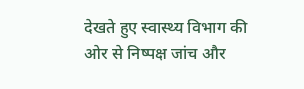देखते हुए स्वास्थ्य विभाग की ओर से निष्पक्ष जांच और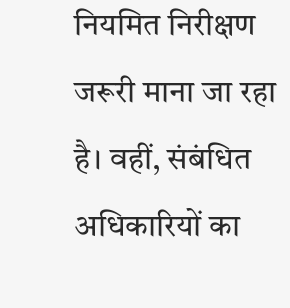नियमित निरीक्षण जरूरी माना जा रहा है। वहीं, संबंधित अधिकारियों का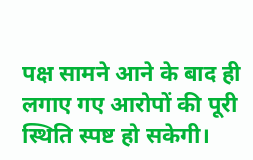पक्ष सामने आने के बाद ही लगाए गए आरोपों की पूरी स्थिति स्पष्ट हो सकेगी।